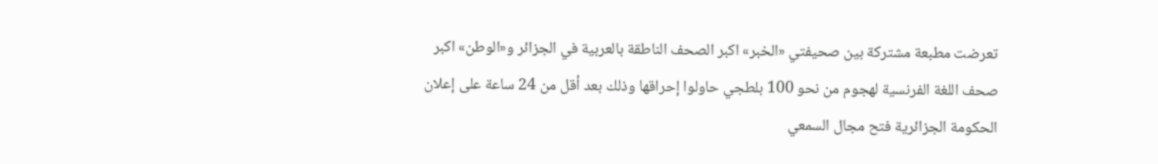تعرضت مطبعة مشتركة بين صحيفتي «الخبر» اكبر الصحف الناطقة بالعربية في الجزائر و«الوطن» اكبر صحف اللغة الفرنسية لهجوم من نحو 100 بلطجي حاولوا إحراقها وذلك بعد أقل من 24 ساعة على إعلان الحكومة الجزائرية فتح مجال السمعي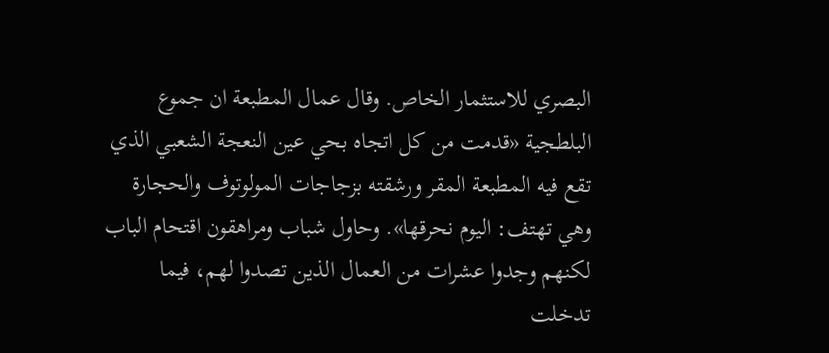البصري للاستثمار الخاص. وقال عمال المطبعة ان جموع البلطجية «قدمت من كل اتجاه بحي عين النعجة الشعبي الذي تقع فيه المطبعة المقر ورشقته بزجاجات المولوتوف والحجارة وهي تهتف: اليوم نحرقها». وحاول شباب ومراهقون اقتحام الباب لكنهم وجدوا عشرات من العمال الذين تصدوا لهم، فيما تدخلت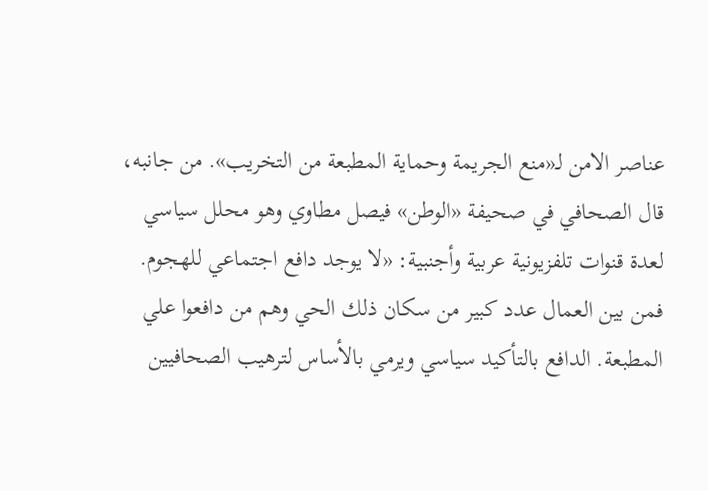عناصر الامن لـ«منع الجريمة وحماية المطبعة من التخريب». من جانبه، قال الصحافي في صحيفة «الوطن» فيصل مطاوي وهو محلل سياسي لعدة قنوات تلفزيونية عربية وأجنبية: «لا يوجد دافع اجتماعي للهجوم. فمن بين العمال عدد كبير من سكان ذلك الحي وهم من دافعوا علي المطبعة. الدافع بالتأكيد سياسي ويرمي بالأساس لترهيب الصحافيين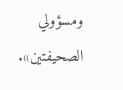ومسؤولي الصحيفتين».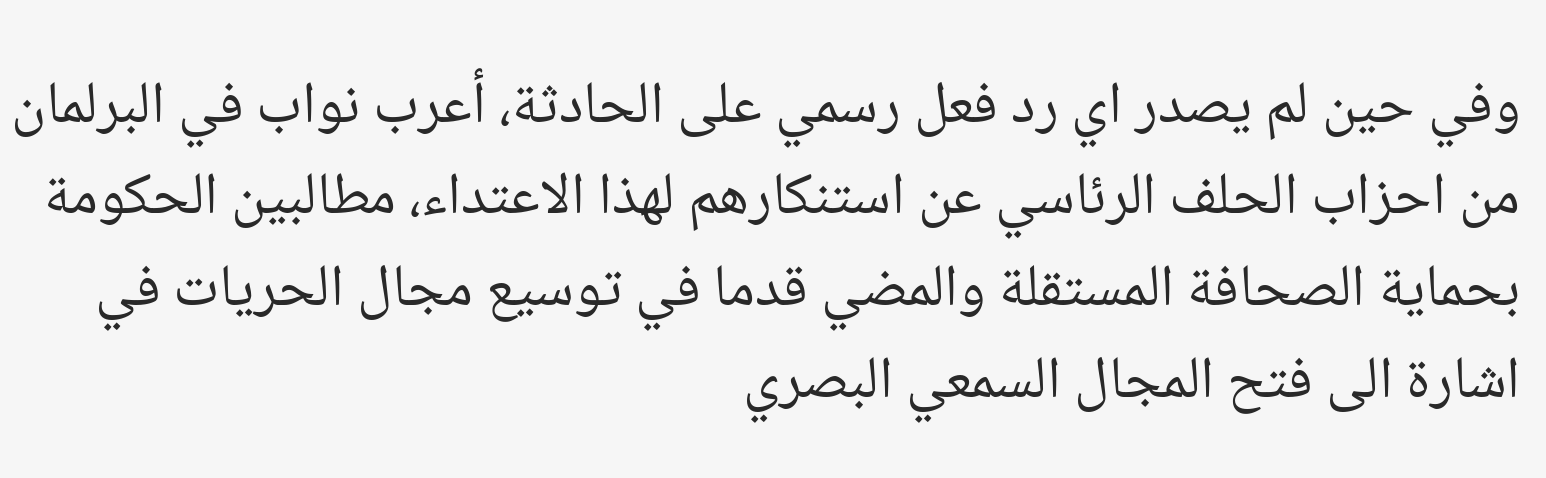وفي حين لم يصدر اي رد فعل رسمي على الحادثة، أعرب نواب في البرلمان من احزاب الحلف الرئاسي عن استنكارهم لهذا الاعتداء، مطالبين الحكومة بحماية الصحافة المستقلة والمضي قدما في توسيع مجال الحريات في اشارة الى فتح المجال السمعي البصري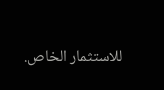للاستثمار الخاص.